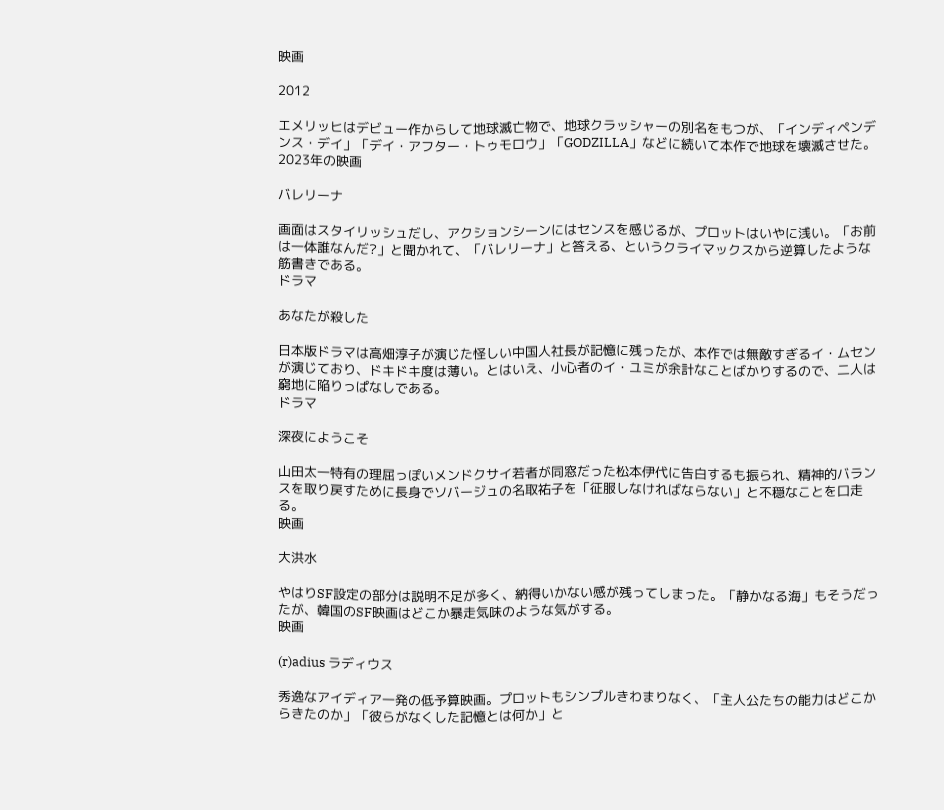映画

2012

エメリッヒはデビュー作からして地球滅亡物で、地球クラッシャーの別名をもつが、「インディペンデンス・デイ」「デイ・アフター・トゥモロウ」「GODZILLA」などに続いて本作で地球を壊滅させた。
2023年の映画

バレリーナ

画面はスタイリッシュだし、アクションシーンにはセンスを感じるが、プロットはいやに浅い。「お前は一体誰なんだ?」と聞かれて、「バレリーナ」と答える、というクライマックスから逆算したような筋書きである。
ドラマ

あなたが殺した

日本版ドラマは高畑淳子が演じた怪しい中国人社長が記憶に残ったが、本作では無敵すぎるイ・ムセンが演じており、ドキドキ度は薄い。とはいえ、小心者のイ・ユミが余計なことばかりするので、二人は窮地に陥りっぱなしである。
ドラマ

深夜にようこそ

山田太一特有の理屈っぽいメンドクサイ若者が同窓だった松本伊代に告白するも振られ、精神的バランスを取り戻すために長身でソバージュの名取祐子を「征服しなければならない」と不穏なことを口走る。
映画

大洪水

やはりSF設定の部分は説明不足が多く、納得いかない感が残ってしまった。「静かなる海」もそうだったが、韓国のSF映画はどこか暴走気味のような気がする。
映画

(r)adius ラディウス

秀逸なアイディア一発の低予算映画。プロットもシンプルきわまりなく、「主人公たちの能力はどこからきたのか」「彼らがなくした記憶とは何か」と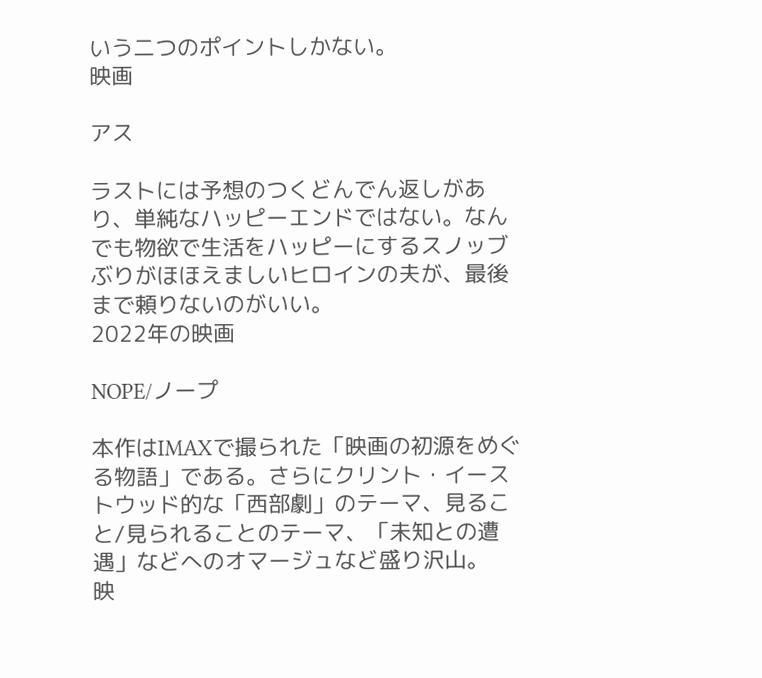いう二つのポイントしかない。
映画

アス

ラストには予想のつくどんでん返しがあり、単純なハッピーエンドではない。なんでも物欲で生活をハッピーにするスノッブぶりがほほえましいヒロインの夫が、最後まで頼りないのがいい。
2022年の映画

NOPE/ノープ

本作はIMAXで撮られた「映画の初源をめぐる物語」である。さらにクリント・イーストウッド的な「西部劇」のテーマ、見ること/見られることのテーマ、「未知との遭遇」などへのオマージュなど盛り沢山。
映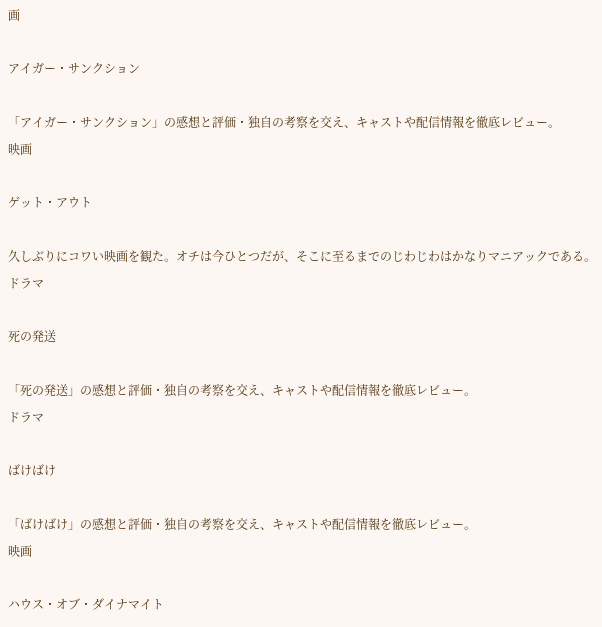画

アイガー・サンクション

「アイガー・サンクション」の感想と評価・独自の考察を交え、キャストや配信情報を徹底レビュー。
映画

ゲット・アウト

久しぶりにコワい映画を観た。オチは今ひとつだが、そこに至るまでのじわじわはかなりマニアックである。
ドラマ

死の発送

「死の発送」の感想と評価・独自の考察を交え、キャストや配信情報を徹底レビュー。
ドラマ

ばけばけ

「ばけばけ」の感想と評価・独自の考察を交え、キャストや配信情報を徹底レビュー。
映画

ハウス・オブ・ダイナマイト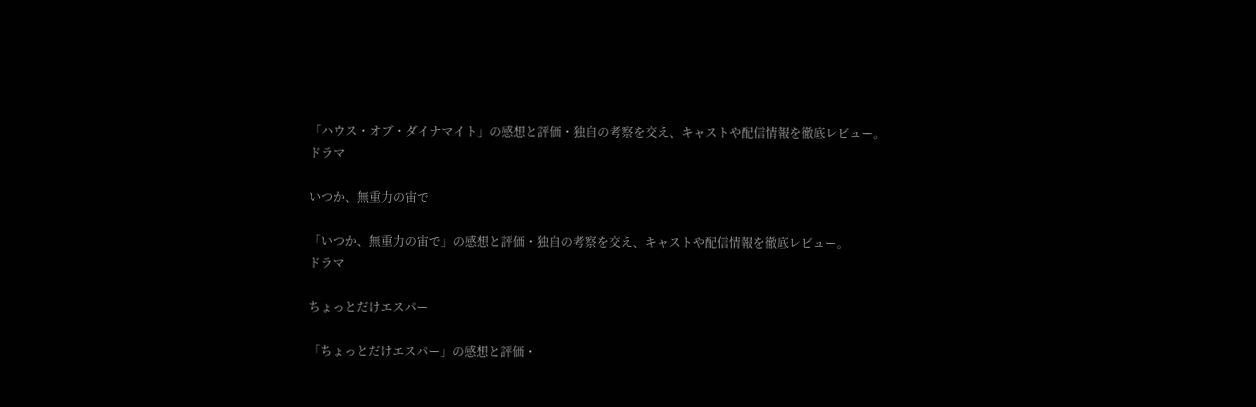「ハウス・オブ・ダイナマイト」の感想と評価・独自の考察を交え、キャストや配信情報を徹底レビュー。
ドラマ

いつか、無重力の宙で

「いつか、無重力の宙で」の感想と評価・独自の考察を交え、キャストや配信情報を徹底レビュー。
ドラマ

ちょっとだけエスパー

「ちょっとだけエスパー」の感想と評価・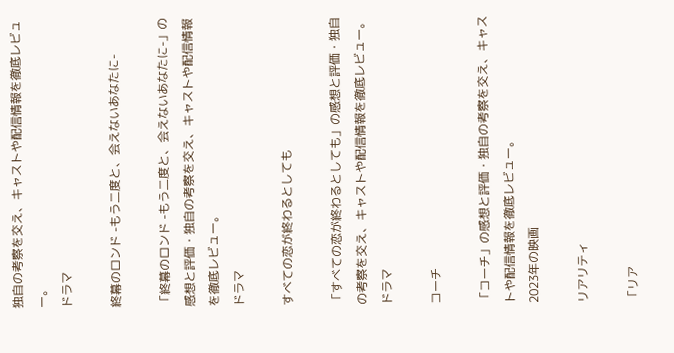独自の考察を交え、キャストや配信情報を徹底レビュー。
ドラマ

終幕のロンド -もう二度と、会えないあなたに-

「終幕のロンド -もう二度と、会えないあなたに-」の感想と評価・独自の考察を交え、キャストや配信情報を徹底レビュー。
ドラマ

すべての恋が終わるとしても

「すべての恋が終わるとしても」の感想と評価・独自の考察を交え、キャストや配信情報を徹底レビュー。
ドラマ

コーチ

「コーチ」の感想と評価・独自の考察を交え、キャストや配信情報を徹底レビュー。
2023年の映画

リアリティ

「リア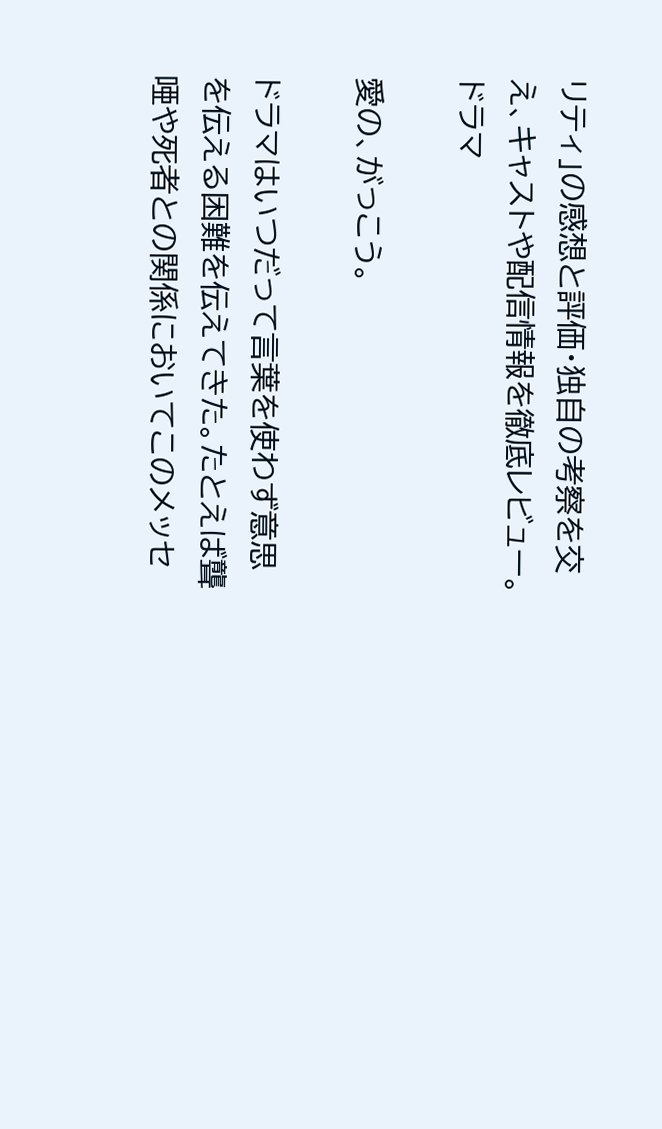リティ」の感想と評価・独自の考察を交え、キャストや配信情報を徹底レビュー。
ドラマ

愛の、がっこう。

ドラマはいつだって言葉を使わず意思を伝える困難を伝えてきた。たとえば聾唖や死者との関係においてこのメッセ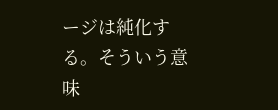ージは純化する。そういう意味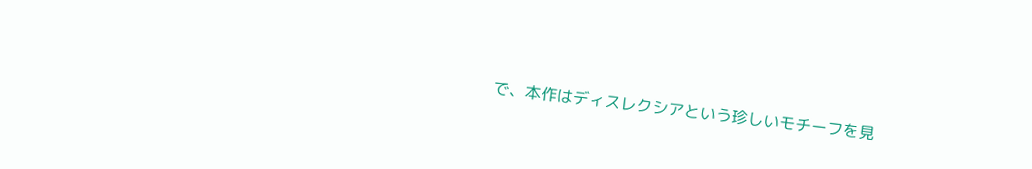で、本作はディスレクシアという珍しいモチーフを見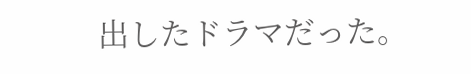出したドラマだった。